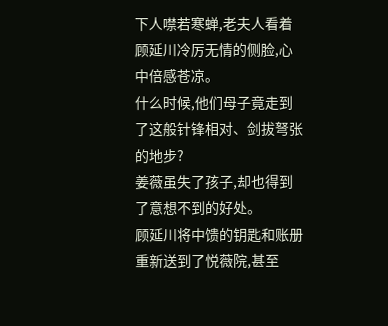下人噤若寒蝉,老夫人看着顾延川冷厉无情的侧脸,心中倍感苍凉。
什么时候,他们母子竟走到了这般针锋相对、剑拔弩张的地步?
姜薇虽失了孩子,却也得到了意想不到的好处。
顾延川将中馈的钥匙和账册重新送到了悦薇院,甚至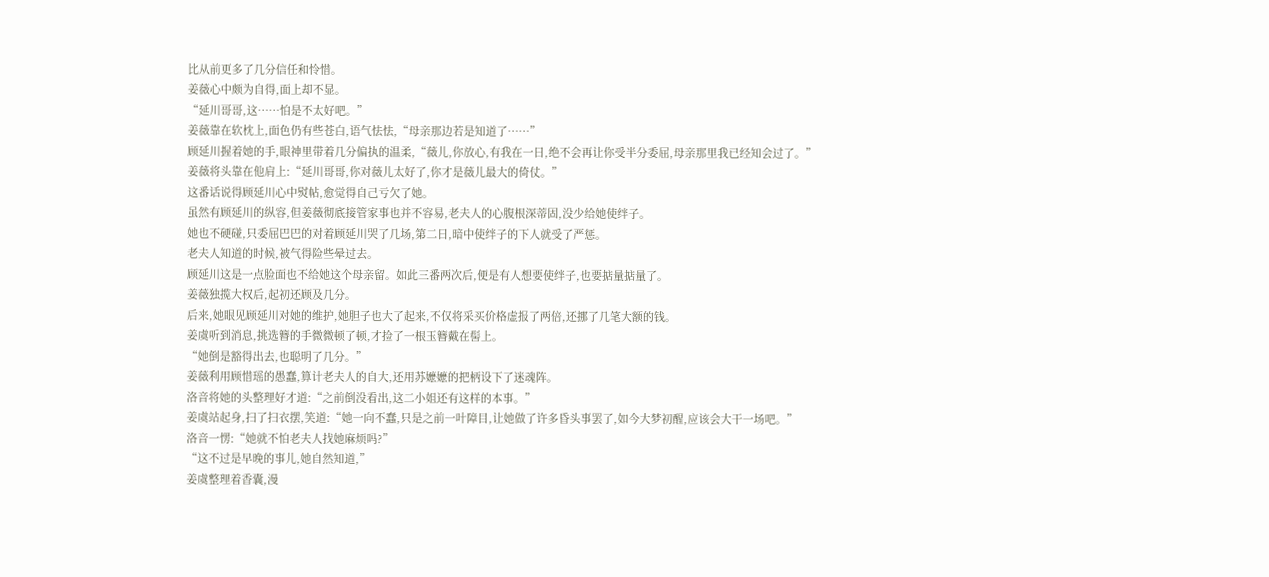比从前更多了几分信任和怜惜。
姜薇心中颇为自得,面上却不显。
“延川哥哥,这……怕是不太好吧。”
姜薇靠在软枕上,面色仍有些苍白,语气怯怯,“母亲那边若是知道了……”
顾延川握着她的手,眼神里带着几分偏执的温柔,“薇儿,你放心,有我在一日,绝不会再让你受半分委屈,母亲那里我已经知会过了。”
姜薇将头靠在他肩上:“延川哥哥,你对薇儿太好了,你才是薇儿最大的倚仗。”
这番话说得顾延川心中熨帖,愈觉得自己亏欠了她。
虽然有顾延川的纵容,但姜薇彻底接管家事也并不容易,老夫人的心腹根深蒂固,没少给她使绊子。
她也不硬碰,只委屈巴巴的对着顾延川哭了几场,第二日,暗中使绊子的下人就受了严惩。
老夫人知道的时候,被气得险些晕过去。
顾延川这是一点脸面也不给她这个母亲留。如此三番两次后,便是有人想要使绊子,也要掂量掂量了。
姜薇独揽大权后,起初还顾及几分。
后来,她眼见顾延川对她的维护,她胆子也大了起来,不仅将采买价格虚报了两倍,还挪了几笔大额的钱。
姜虞听到消息,挑选簪的手微微顿了顿,才捡了一根玉簪戴在髻上。
“她倒是豁得出去,也聪明了几分。”
姜薇利用顾惜瑶的愚蠢,算计老夫人的自大,还用苏嬷嬷的把柄设下了迷魂阵。
洛音将她的头整理好才道:“之前倒没看出,这二小姐还有这样的本事。”
姜虞站起身,扫了扫衣摆,笑道:“她一向不蠢,只是之前一叶障目,让她做了许多昏头事罢了,如今大梦初醒,应该会大干一场吧。”
洛音一愣:“她就不怕老夫人找她麻烦吗?”
“这不过是早晚的事儿,她自然知道,”
姜虞整理着香囊,漫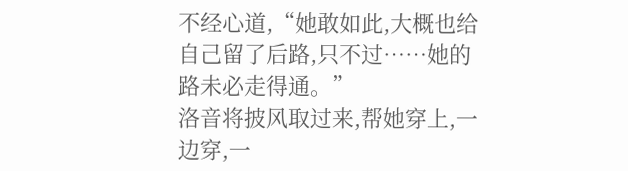不经心道,“她敢如此,大概也给自己留了后路,只不过……她的路未必走得通。”
洛音将披风取过来,帮她穿上,一边穿,一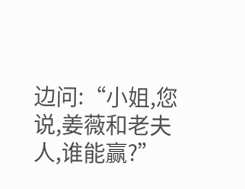边问:“小姐,您说,姜薇和老夫人,谁能赢?”